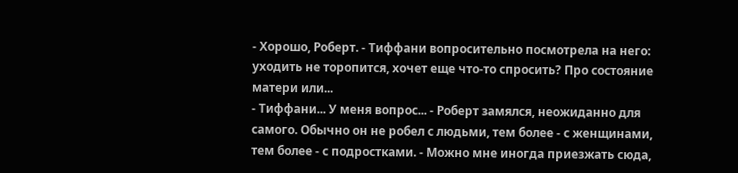- Хорошо, Роберт. - Тиффани вопросительно посмотрела на него: уходить не торопится, хочет еще что-то спросить? Про состояние матери или...
- Тиффани... У меня вопрос... - Роберт замялся, неожиданно для самого. Обычно он не робел с людьми, тем более - с женщинами, тем более - с подростками. - Можно мне иногда приезжать сюда,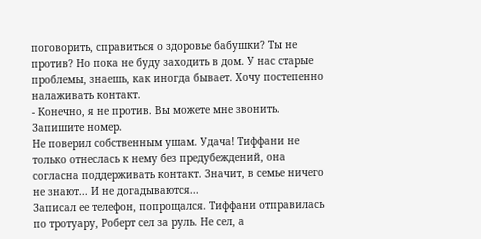поговорить, справиться о здоровье бабушки? Ты не против? Но пока не буду заходить в дом. У нас старые проблемы, знаешь, как иногда бывает. Хочу постепенно налаживать контакт.
- Конечно, я не против. Вы можете мне звонить. Запишите номер.
Не поверил собственным ушам. Удача! Тиффани не только отнеслась к нему без предубеждений, она согласна поддерживать контакт. Значит, в семье ничего не знают... И не догадываются...
Записал ее телефон, попрощался. Тиффани отправилась по тротуару, Роберт сел за руль. Не сел, а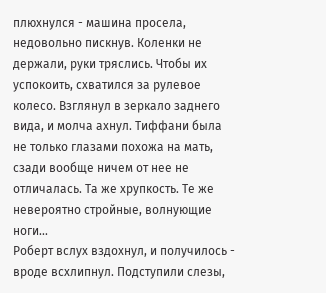плюхнулся - машина просела, недовольно пискнув. Коленки не держали, руки тряслись. Чтобы их успокоить, схватился за рулевое колесо. Взглянул в зеркало заднего вида, и молча ахнул. Тиффани была не только глазами похожа на мать, сзади вообще ничем от нее не отличалась. Та же хрупкость. Те же невероятно стройные, волнующие ноги...
Роберт вслух вздохнул, и получилось - вроде всхлипнул. Подступили слезы,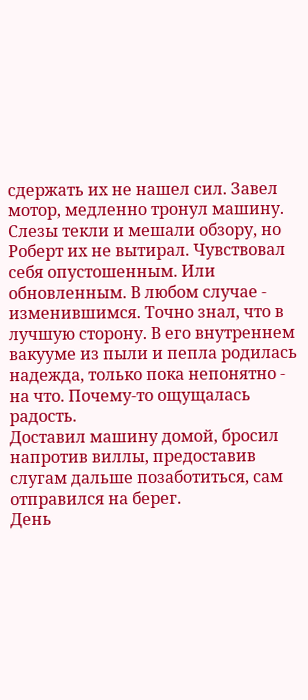сдержать их не нашел сил. Завел мотор, медленно тронул машину. Слезы текли и мешали обзору, но Роберт их не вытирал. Чувствовал себя опустошенным. Или обновленным. В любом случае - изменившимся. Точно знал, что в лучшую сторону. В его внутреннем вакууме из пыли и пепла родилась надежда, только пока непонятно - на что. Почему-то ощущалась радость.
Доставил машину домой, бросил напротив виллы, предоставив слугам дальше позаботиться, сам отправился на берег.
День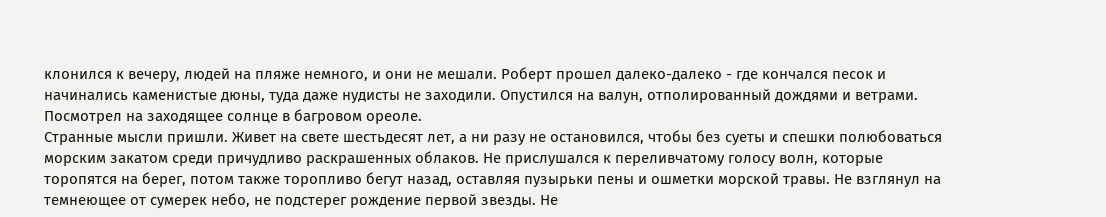клонился к вечеру, людей на пляже немного, и они не мешали. Роберт прошел далеко-далеко - где кончался песок и начинались каменистые дюны, туда даже нудисты не заходили. Опустился на валун, отполированный дождями и ветрами. Посмотрел на заходящее солнце в багровом ореоле.
Странные мысли пришли. Живет на свете шестьдесят лет, а ни разу не остановился, чтобы без суеты и спешки полюбоваться морским закатом среди причудливо раскрашенных облаков. Не прислушался к переливчатому голосу волн, которые торопятся на берег, потом также торопливо бегут назад, оставляя пузырьки пены и ошметки морской травы. Не взглянул на темнеющее от сумерек небо, не подстерег рождение первой звезды. Не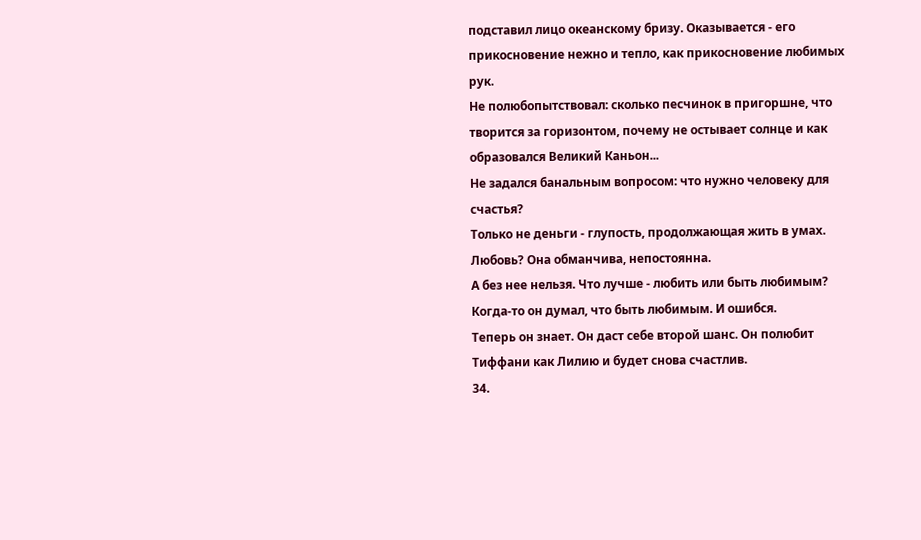подставил лицо океанскому бризу. Оказывается - его прикосновение нежно и тепло, как прикосновение любимых рук.
Не полюбопытствовал: сколько песчинок в пригоршне, что творится за горизонтом, почему не остывает солнце и как образовался Великий Каньон...
Не задался банальным вопросом: что нужно человеку для счастья?
Только не деньги - глупость, продолжающая жить в умах.
Любовь? Она обманчива, непостоянна.
А без нее нельзя. Что лучше - любить или быть любимым?
Когда-то он думал, что быть любимым. И ошибся.
Теперь он знает. Он даст себе второй шанс. Он полюбит Тиффани как Лилию и будет снова счастлив.
34.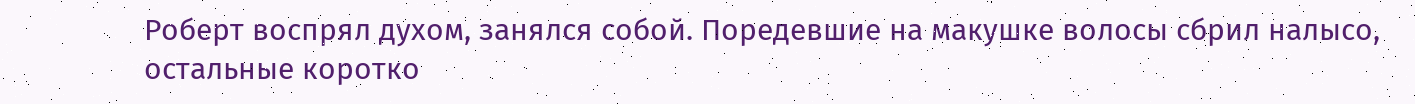Роберт воспрял духом, занялся собой. Поредевшие на макушке волосы сбрил налысо, остальные коротко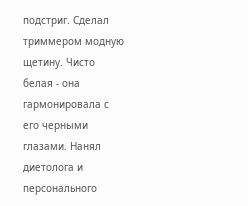подстриг. Сделал триммером модную щетину. Чисто белая - она гармонировала с его черными глазами. Нанял диетолога и персонального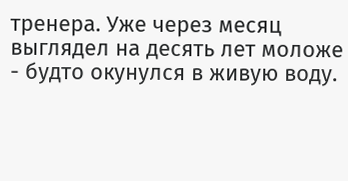тренера. Уже через месяц выглядел на десять лет моложе - будто окунулся в живую воду.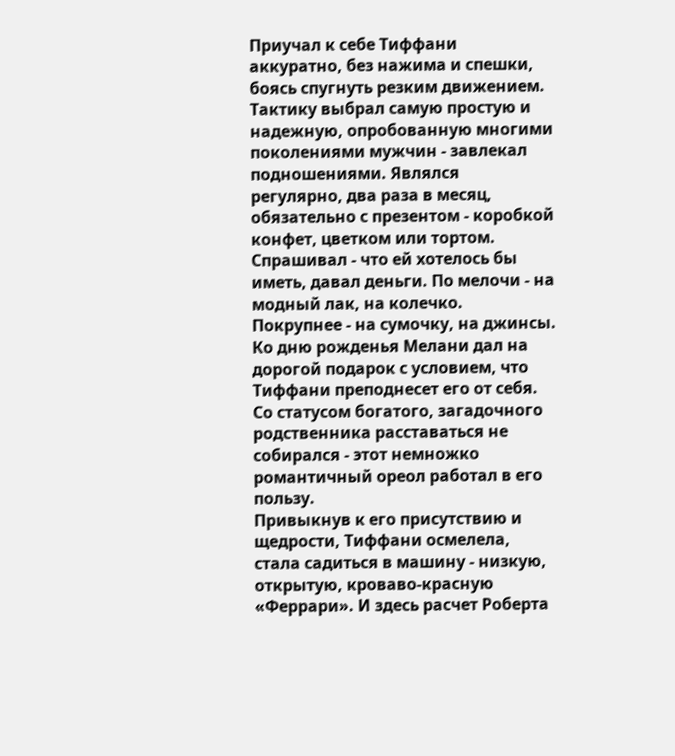Приучал к себе Тиффани аккуратно, без нажима и спешки, боясь спугнуть резким движением. Тактику выбрал самую простую и надежную, опробованную многими поколениями мужчин - завлекал подношениями. Являлся регулярно, два раза в месяц, обязательно с презентом - коробкой конфет, цветком или тортом. Спрашивал - что ей хотелось бы иметь, давал деньги. По мелочи - на модный лак, на колечко. Покрупнее - на сумочку, на джинсы. Ко дню рожденья Мелани дал на дорогой подарок с условием, что Тиффани преподнесет его от себя. Со статусом богатого, загадочного родственника расставаться не собирался - этот немножко романтичный ореол работал в его пользу.
Привыкнув к его присутствию и щедрости, Тиффани осмелела, стала садиться в машину - низкую, открытую, кроваво-красную «Феррари». И здесь расчет Роберта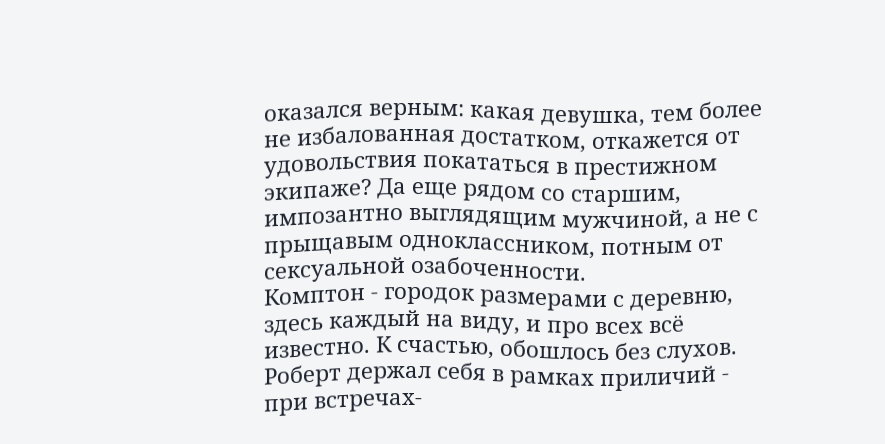оказался верным: какая девушка, тем более не избалованная достатком, откажется от удовольствия покататься в престижном экипаже? Да еще рядом со старшим, импозантно выглядящим мужчиной, а не с прыщавым одноклассником, потным от сексуальной озабоченности.
Комптон - городок размерами с деревню, здесь каждый на виду, и про всех всё известно. К счастью, обошлось без слухов. Роберт держал себя в рамках приличий - при встречах-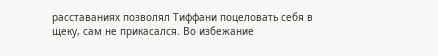расставаниях позволял Тиффани поцеловать себя в щеку, сам не прикасался. Во избежание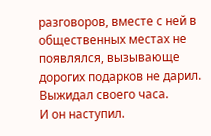разговоров, вместе с ней в общественных местах не появлялся, вызывающе дорогих подарков не дарил. Выжидал своего часа.
И он наступил.